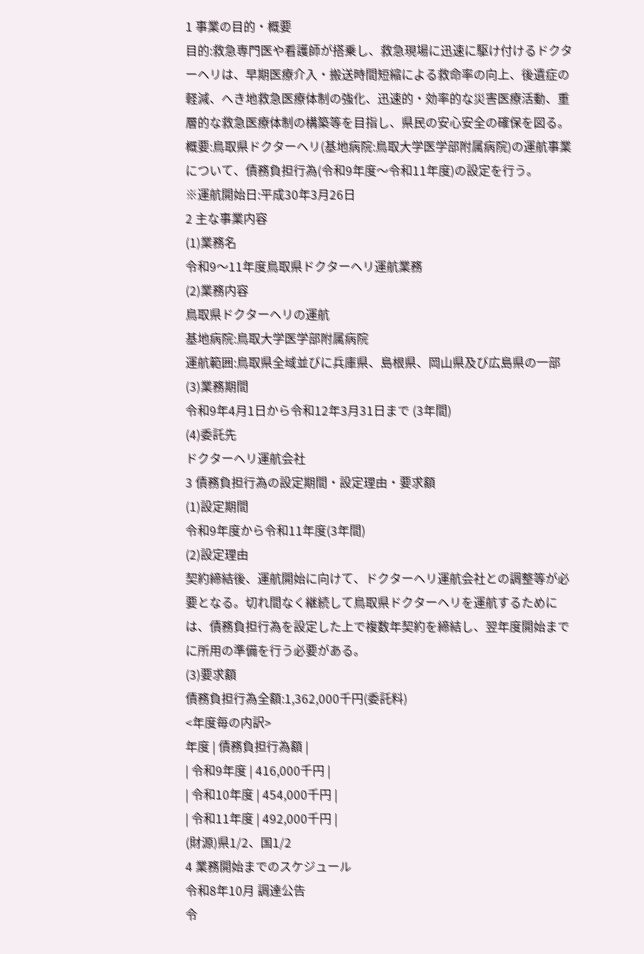1 事業の目的・概要
目的:救急専門医や看護師が搭乗し、救急現場に迅速に駆け付けるドクターヘリは、早期医療介入・搬送時間短縮による救命率の向上、後遺症の軽減、へき地救急医療体制の強化、迅速的・効率的な災害医療活動、重層的な救急医療体制の構築等を目指し、県民の安心安全の確保を図る。
概要:鳥取県ドクターヘリ(基地病院:鳥取大学医学部附属病院)の運航事業について、債務負担行為(令和9年度〜令和11年度)の設定を行う。
※運航開始日:平成30年3月26日
2 主な事業内容
(1)業務名
令和9〜11年度鳥取県ドクターヘリ運航業務
(2)業務内容
鳥取県ドクターヘリの運航
基地病院:鳥取大学医学部附属病院
運航範囲:鳥取県全域並びに兵庫県、島根県、岡山県及び広島県の一部
(3)業務期間
令和9年4月1日から令和12年3月31日まで (3年間)
(4)委託先
ドクターヘリ運航会社
3 債務負担行為の設定期間・設定理由・要求額
(1)設定期間
令和9年度から令和11年度(3年間)
(2)設定理由
契約締結後、運航開始に向けて、ドクターヘリ運航会社との調整等が必要となる。切れ間なく継続して鳥取県ドクターヘリを運航するためには、債務負担行為を設定した上で複数年契約を締結し、翌年度開始までに所用の準備を行う必要がある。
(3)要求額
債務負担行為全額:1,362,000千円(委託料)
<年度毎の内訳>
年度 | 債務負担行為額 |
| 令和9年度 | 416,000千円 |
| 令和10年度 | 454,000千円 |
| 令和11年度 | 492,000千円 |
(財源)県1/2、国1/2
4 業務開始までのスケジュール
令和8年10月 調達公告
令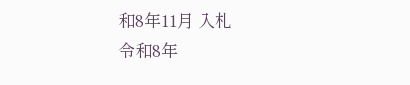和8年11月 入札
令和8年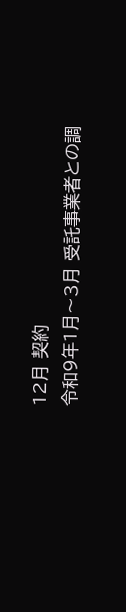12月 契約
令和9年1月〜3月 受託事業者との調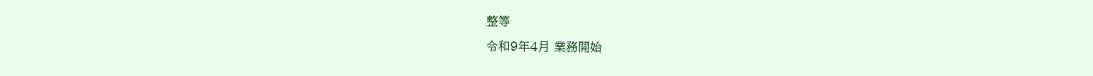整等
令和9年4月 業務開始